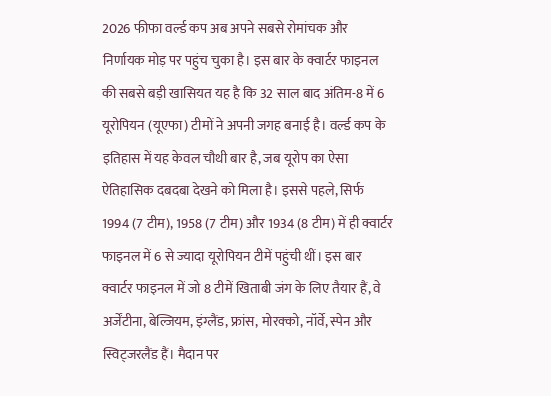2026 फीफा वर्ल्ड कप अब अपने सबसे रोमांचक और निर्णायक मोड़ पर पहुंच चुका है। इस बार के क्वार्टर फाइनल की सबसे बड़ी खासियत यह है कि 32 साल बाद अंतिम-8 में 6 यूरोपियन (यूएफा) टीमों ने अपनी जगह बनाई है। वर्ल्ड कप के इतिहास में यह केवल चौथी बार है, जब यूरोप का ऐसा ऐतिहासिक दबदबा देखने को मिला है। इससे पहले, सिर्फ 1994 (7 टीम), 1958 (7 टीम) और 1934 (8 टीम) में ही क्वार्टर फाइनल में 6 से ज्यादा यूरोपियन टीमें पहुंची थीं। इस बार क्वार्टर फाइनल में जो 8 टीमें खिताबी जंग के लिए तैयार हैं, वे अर्जेंटीना, बेल्जियम, इंग्लैंड, फ्रांस, मोरक्को, नॉर्वे, स्पेन और स्विट्जरलैंड हैं। मैदान पर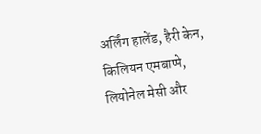अर्लिंग हालेंड, हैरी केन, किलियन एमबाप्पे, लियोनेल मेसी और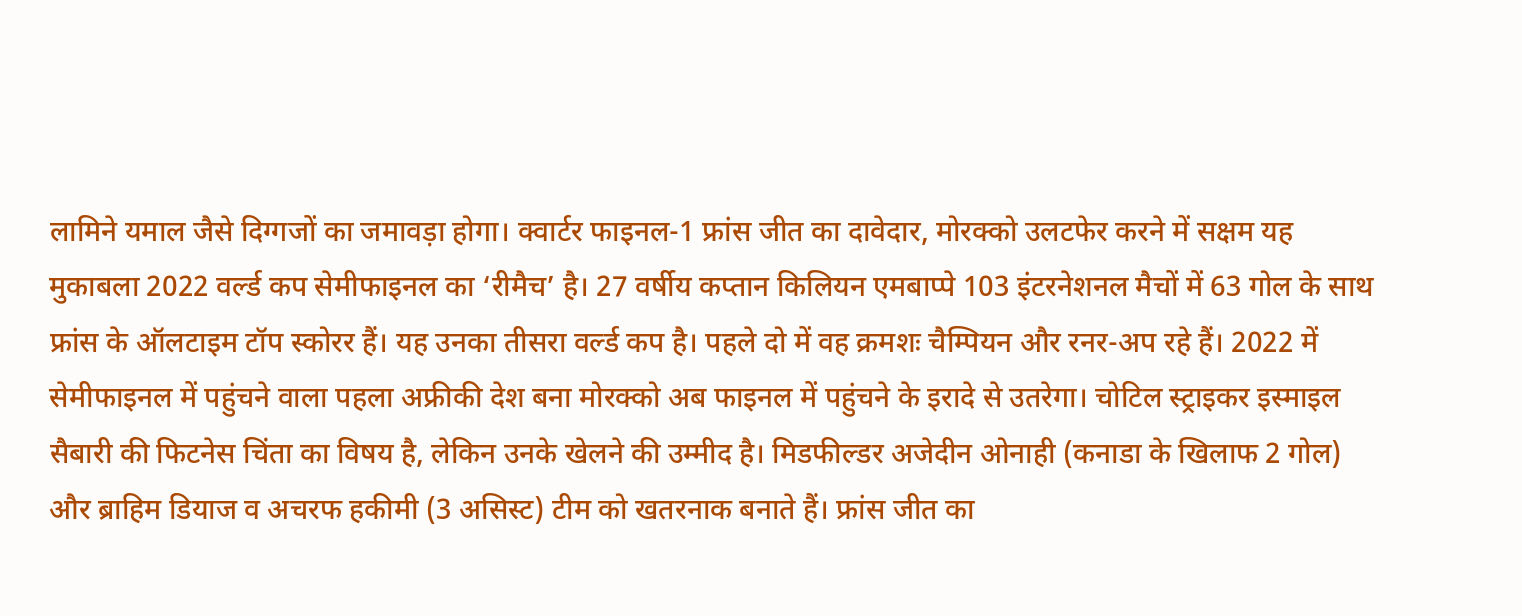लामिने यमाल जैसे दिग्गजों का जमावड़ा होगा। क्वार्टर फाइनल-1 फ्रांस जीत का दावेदार, मोरक्को उलटफेर करने में सक्षम यह मुकाबला 2022 वर्ल्ड कप सेमीफाइनल का ‘रीमैच’ है। 27 वर्षीय कप्तान किलियन एमबाप्पे 103 इंटरनेशनल मैचों में 63 गोल के साथ फ्रांस के ऑलटाइम टॉप स्कोरर हैं। यह उनका तीसरा वर्ल्ड कप है। पहले दो में वह क्रमशः चैम्पियन और रनर-अप रहे हैं। 2022 में सेमीफाइनल में पहुंचने वाला पहला अफ्रीकी देश बना मोरक्को अब फाइनल में पहुंचने के इरादे से उतरेगा। चोटिल स्ट्राइकर इस्माइल सैबारी की फिटनेस चिंता का विषय है, लेकिन उनके खेलने की उम्मीद है। मिडफील्डर अजेदीन ओनाही (कनाडा के खिलाफ 2 गोल) और ब्राहिम डियाज व अचरफ हकीमी (3 असिस्ट) टीम को खतरनाक बनाते हैं। फ्रांस जीत का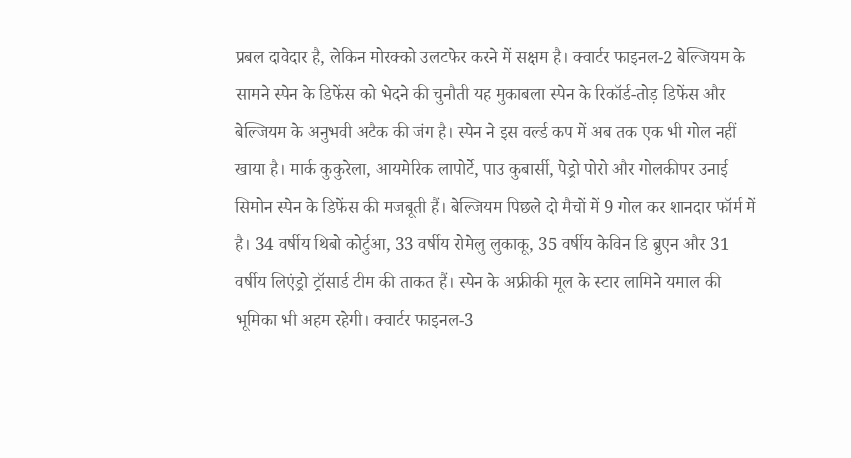प्रबल दावेदार है, लेकिन मोरक्को उलटफेर करने में सक्षम है। क्वार्टर फाइनल-2 बेल्जियम के सामने स्पेन के डिफेंस को भेदने की चुनौती यह मुकाबला स्पेन के रिकॉर्ड-तोड़ डिफेंस और बेल्जियम के अनुभवी अटैक की जंग है। स्पेन ने इस वर्ल्ड कप में अब तक एक भी गोल नहीं खाया है। मार्क कुकुरेला, आयमेरिक लापोर्टे, पाउ कुबार्सी, पेड्रो पोरो और गोलकीपर उनाई सिमोन स्पेन के डिफेंस की मजबूती हैं। बेल्जियम पिछले दो मैचों में 9 गोल कर शानदार फॉर्म में है। 34 वर्षीय थिबो कोर्टुआ, 33 वर्षीय रोमेलु लुकाकू, 35 वर्षीय केविन डि ब्रुएन और 31 वर्षीय लिएंड्रो ट्रॉसार्ड टीम की ताकत हैं। स्पेन के अफ्रीकी मूल के स्टार लामिने यमाल की भूमिका भी अहम रहेगी। क्वार्टर फाइनल-3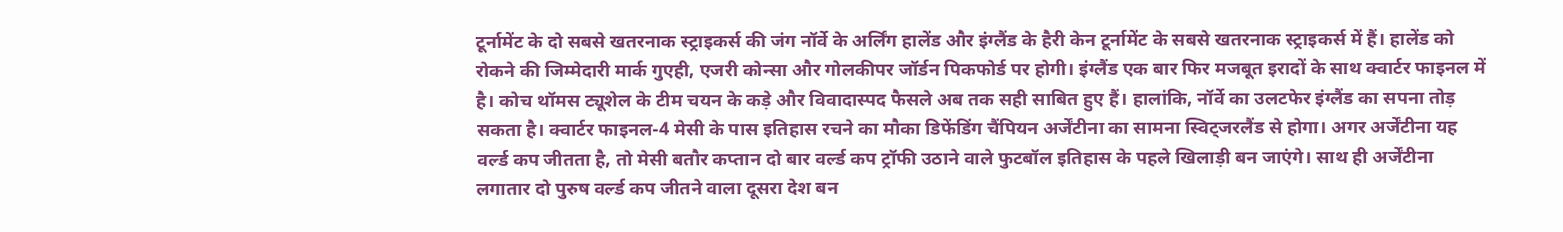टूर्नामेंट के दो सबसे खतरनाक स्ट्राइकर्स की जंग नॉर्वे के अर्लिंग हालेंड और इंग्लैंड के हैरी केन टूर्नामेंट के सबसे खतरनाक स्ट्राइकर्स में हैं। हालेंड को रोकने की जिम्मेदारी मार्क गुएही, एजरी कोन्सा और गोलकीपर जॉर्डन पिकफोर्ड पर होगी। इंग्लैंड एक बार फिर मजबूत इरादों के साथ क्वार्टर फाइनल में है। कोच थॉमस ट्यूशेल के टीम चयन के कड़े और विवादास्पद फैसले अब तक सही साबित हुए हैं। हालांकि, नॉर्वे का उलटफेर इंग्लैंड का सपना तोड़ सकता है। क्वार्टर फाइनल-4 मेसी के पास इतिहास रचने का मौका डिफेंडिंग चैंपियन अर्जेंटीना का सामना स्विट्जरलैंड से होगा। अगर अर्जेंटीना यह वर्ल्ड कप जीतता है, तो मेसी बतौर कप्तान दो बार वर्ल्ड कप ट्रॉफी उठाने वाले फुटबॉल इतिहास के पहले खिलाड़ी बन जाएंगे। साथ ही अर्जेंटीना लगातार दो पुरुष वर्ल्ड कप जीतने वाला दूसरा देश बन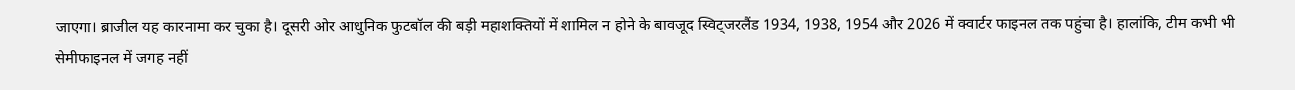जाएगा। ब्राजील यह कारनामा कर चुका है। दूसरी ओर आधुनिक फुटबॉल की बड़ी महाशक्तियों में शामिल न होने के बावजूद स्विट्जरलैंड 1934, 1938, 1954 और 2026 में क्वार्टर फाइनल तक पहुंचा है। हालांकि, टीम कभी भी सेमीफाइनल में जगह नहीं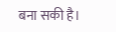बना सकी है।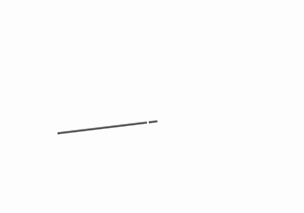———-